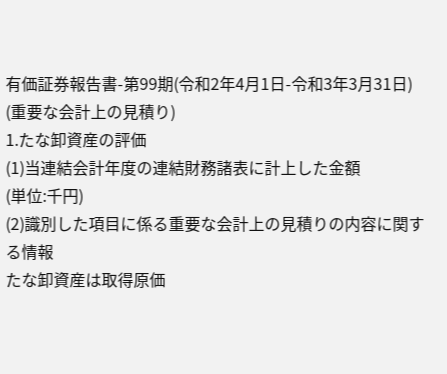有価証券報告書-第99期(令和2年4月1日-令和3年3月31日)
(重要な会計上の見積り)
1.たな卸資産の評価
(1)当連結会計年度の連結財務諸表に計上した金額
(単位:千円)
(2)識別した項目に係る重要な会計上の見積りの内容に関する情報
たな卸資産は取得原価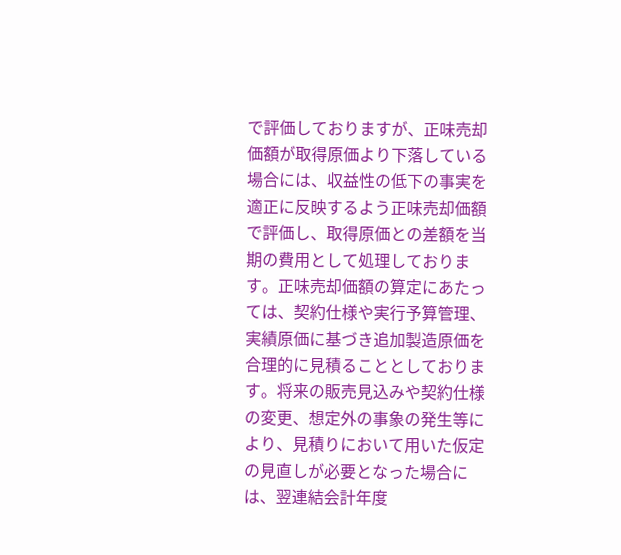で評価しておりますが、正味売却価額が取得原価より下落している場合には、収益性の低下の事実を適正に反映するよう正味売却価額で評価し、取得原価との差額を当期の費用として処理しております。正味売却価額の算定にあたっては、契約仕様や実行予算管理、実績原価に基づき追加製造原価を合理的に見積ることとしております。将来の販売見込みや契約仕様の変更、想定外の事象の発生等により、見積りにおいて用いた仮定の見直しが必要となった場合には、翌連結会計年度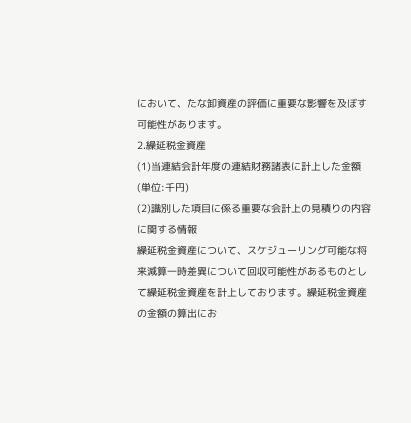において、たな卸資産の評価に重要な影響を及ぼす可能性があります。
2.繰延税金資産
(1)当連結会計年度の連結財務諸表に計上した金額
(単位:千円)
(2)識別した項目に係る重要な会計上の見積りの内容に関する情報
繰延税金資産について、スケジューリング可能な将来減算一時差異について回収可能性があるものとして繰延税金資産を計上しております。繰延税金資産の金額の算出にお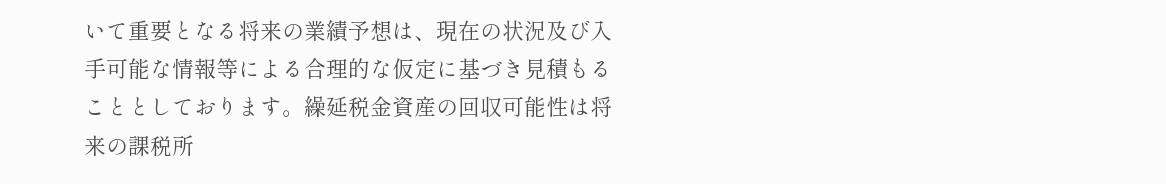いて重要となる将来の業績予想は、現在の状況及び入手可能な情報等による合理的な仮定に基づき見積もることとしております。繰延税金資産の回収可能性は将来の課税所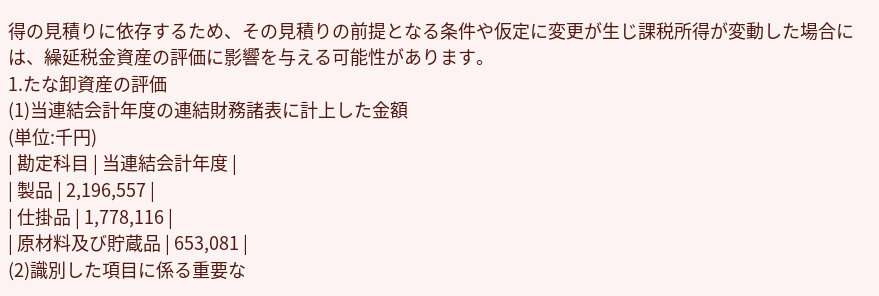得の見積りに依存するため、その見積りの前提となる条件や仮定に変更が生じ課税所得が変動した場合には、繰延税金資産の評価に影響を与える可能性があります。
1.たな卸資産の評価
(1)当連結会計年度の連結財務諸表に計上した金額
(単位:千円)
| 勘定科目 | 当連結会計年度 |
| 製品 | 2,196,557 |
| 仕掛品 | 1,778,116 |
| 原材料及び貯蔵品 | 653,081 |
(2)識別した項目に係る重要な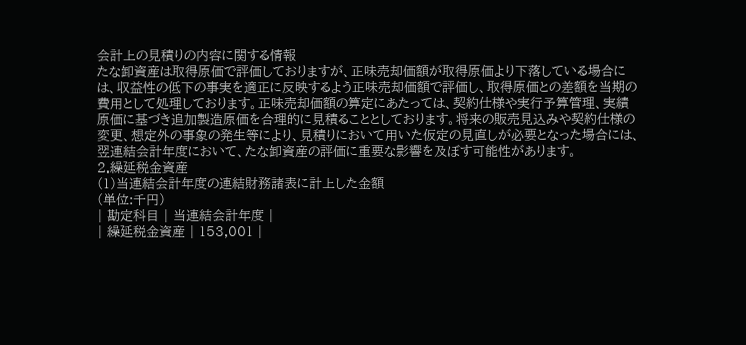会計上の見積りの内容に関する情報
たな卸資産は取得原価で評価しておりますが、正味売却価額が取得原価より下落している場合には、収益性の低下の事実を適正に反映するよう正味売却価額で評価し、取得原価との差額を当期の費用として処理しております。正味売却価額の算定にあたっては、契約仕様や実行予算管理、実績原価に基づき追加製造原価を合理的に見積ることとしております。将来の販売見込みや契約仕様の変更、想定外の事象の発生等により、見積りにおいて用いた仮定の見直しが必要となった場合には、翌連結会計年度において、たな卸資産の評価に重要な影響を及ぼす可能性があります。
2.繰延税金資産
(1)当連結会計年度の連結財務諸表に計上した金額
(単位:千円)
| 勘定科目 | 当連結会計年度 |
| 繰延税金資産 | 153,001 |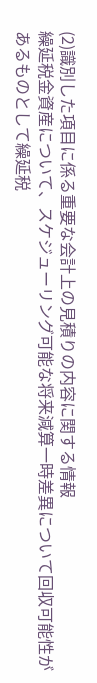(2)識別した項目に係る重要な会計上の見積りの内容に関する情報
繰延税金資産について、スケジューリング可能な将来減算一時差異について回収可能性があるものとして繰延税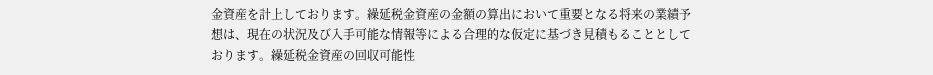金資産を計上しております。繰延税金資産の金額の算出において重要となる将来の業績予想は、現在の状況及び入手可能な情報等による合理的な仮定に基づき見積もることとしております。繰延税金資産の回収可能性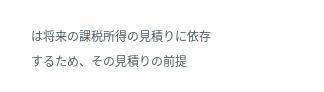は将来の課税所得の見積りに依存するため、その見積りの前提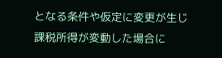となる条件や仮定に変更が生じ課税所得が変動した場合に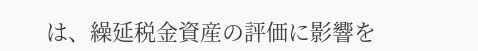は、繰延税金資産の評価に影響を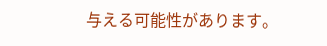与える可能性があります。